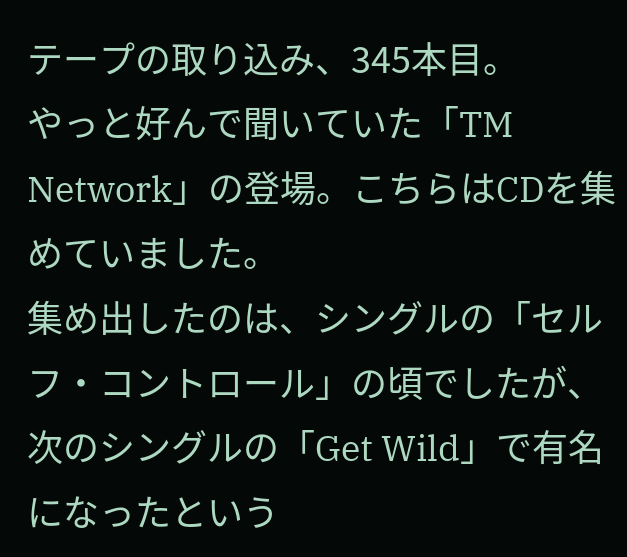テープの取り込み、345本目。
やっと好んで聞いていた「TM Network」の登場。こちらはCDを集めていました。
集め出したのは、シングルの「セルフ・コントロール」の頃でしたが、次のシングルの「Get Wild」で有名になったという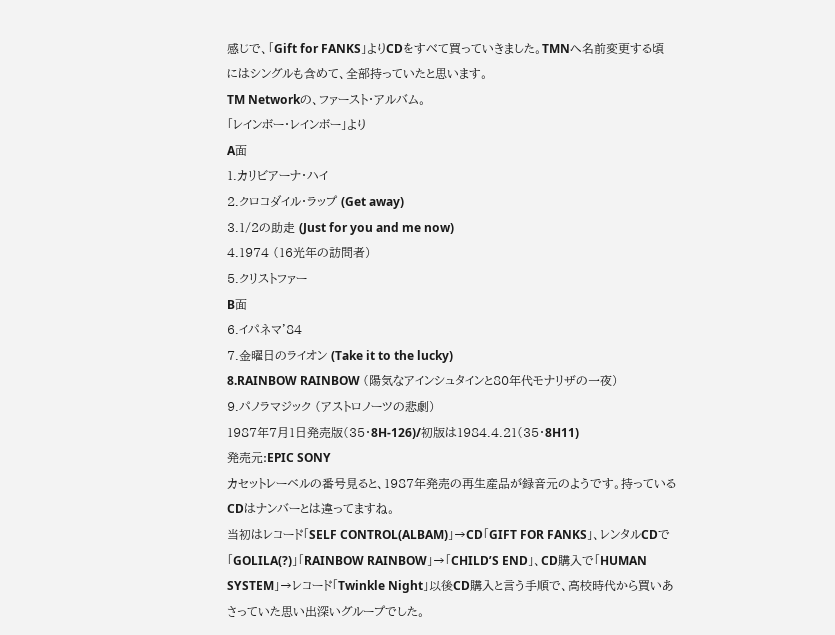感じで、「Gift for FANKS」よりCDをすべて買っていきました。TMNへ名前変更する頃にはシングルも含めて、全部持っていたと思います。
TM Networkの、ファースト・アルバム。
「レインボー・レインボー」より
A面
1.カリビアーナ・ハイ
2.クロコダイル・ラップ (Get away)
3.1/2の助走 (Just for you and me now)
4.1974 (16光年の訪問者)
5.クリストファー
B面
6.イパネマ'84
7.金曜日のライオン (Take it to the lucky)
8.RAINBOW RAINBOW (陽気なアインシュタインと80年代モナリザの一夜)
9.パノラマジック (アストロノーツの悲劇)
1987年7月1日発売版(35・8H-126)/初版は1984.4.21(35・8H11)
発売元:EPIC SONY
カセットレーベルの番号見ると、1987年発売の再生産品が録音元のようです。持っているCDはナンバーとは違ってますね。
当初はレコード「SELF CONTROL(ALBAM)」→CD「GIFT FOR FANKS」、レンタルCDで「GOLILA(?)」「RAINBOW RAINBOW」→「CHILD’S END」、CD購入で「HUMAN SYSTEM」→レコード「Twinkle Night」以後CD購入と言う手順で、高校時代から買いあさっていた思い出深いグループでした。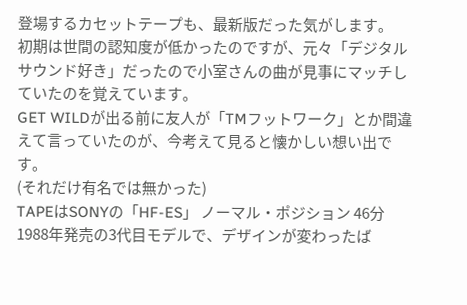登場するカセットテープも、最新版だった気がします。
初期は世間の認知度が低かったのですが、元々「デジタルサウンド好き」だったので小室さんの曲が見事にマッチしていたのを覚えています。
GET WILDが出る前に友人が「TMフットワーク」とか間違えて言っていたのが、今考えて見ると懐かしい想い出です。
(それだけ有名では無かった)
TAPEはSONYの「HF-ES」 ノーマル・ポジション 46分
1988年発売の3代目モデルで、デザインが変わったば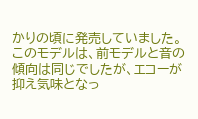かりの頃に発売していました。
このモデルは、前モデルと音の傾向は同じでしたが、エコーが抑え気味となっ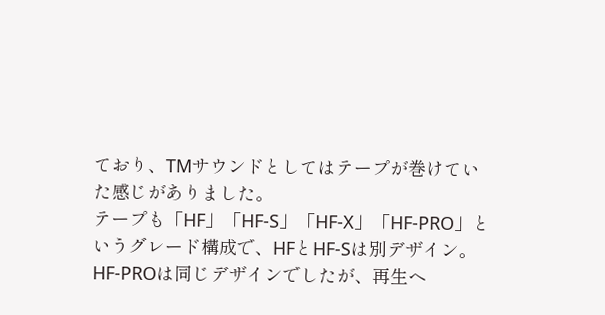ており、TMサウンドとしてはテープが巻けていた感じがありました。
テープも「HF」「HF-S」「HF-X」「HF-PRO」というグレード構成で、HFとHF-Sは別デザイン。HF-PROは同じデザインでしたが、再生ヘ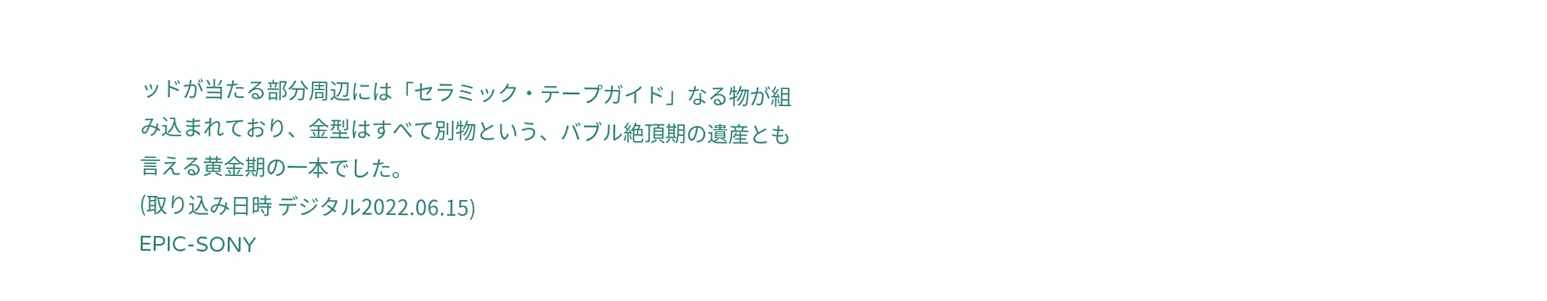ッドが当たる部分周辺には「セラミック・テープガイド」なる物が組み込まれており、金型はすべて別物という、バブル絶頂期の遺産とも言える黄金期の一本でした。
(取り込み日時 デジタル2022.06.15)
EPIC-SONY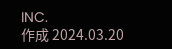INC.
作成 2024.03.20